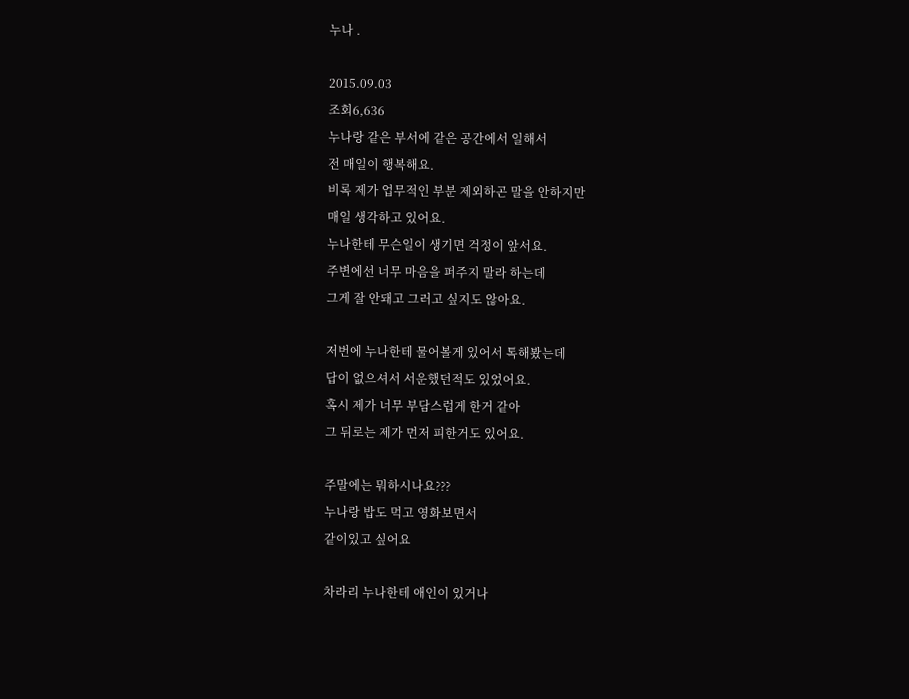누나 .

2015.09.03
조회6,636
누나랑 같은 부서에 같은 공간에서 일해서
전 매일이 행복해요.
비록 제가 업무적인 부분 제외하곤 말을 안하지만
매일 생각하고 있어요.
누나한테 무슨일이 생기면 걱정이 앞서요.
주변에선 너무 마음을 퍼주지 말라 하는데
그게 잘 안돼고 그러고 싶지도 않아요.

저번에 누나한테 물어볼게 있어서 톡해봤는데
답이 없으셔서 서운했던적도 있었어요.
혹시 제가 너무 부담스럽게 한거 같아
그 뒤로는 제가 먼저 피한거도 있어요.

주말에는 뭐하시나요???
누나랑 밥도 먹고 영화보면서
같이있고 싶어요

차라리 누나한테 애인이 있거나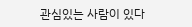관심있는 사람이 있다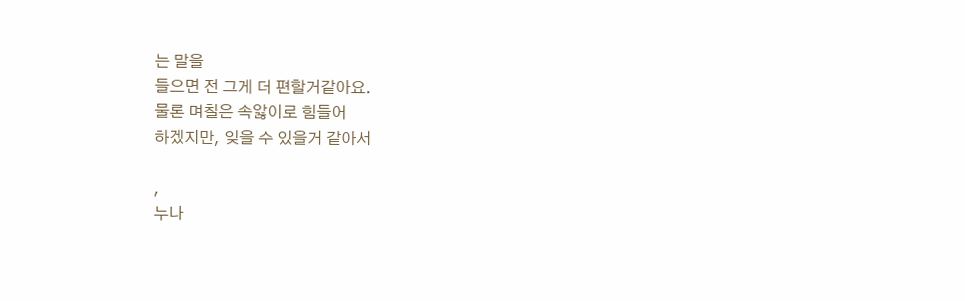는 말을
들으면 전 그게 더 편할거같아요.
물론 며칠은 속앓이로 힘들어
하겠지만, 잊을 수 있을거 같아서

,
누나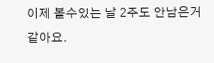이제 볼수있는 날 2주도 안남은거
같아요.